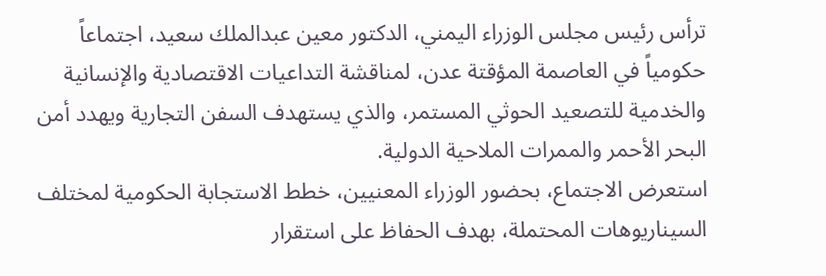ترأس رئيس مجلس الوزراء اليمني، الدكتور معين عبدالملك سعيد، اجتماعاً حكومياً في العاصمة المؤقتة عدن، لمناقشة التداعيات الاقتصادية والإنسانية والخدمية للتصعيد الحوثي المستمر، والذي يستهدف السفن التجارية ويهدد أمن البحر الأحمر والممرات الملاحية الدولية.
استعرض الاجتماع، بحضور الوزراء المعنيين، خطط الاستجابة الحكومية لمختلف السيناريوهات المحتملة، بهدف الحفاظ على استقرار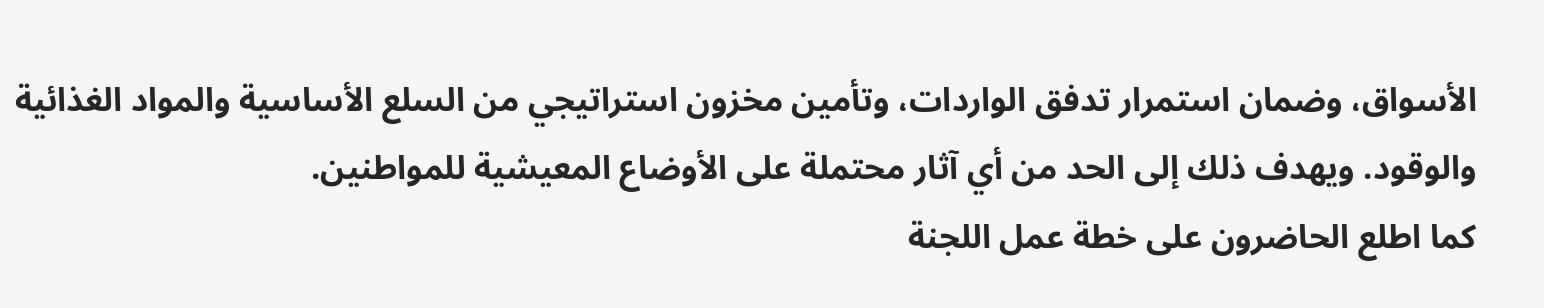الأسواق، وضمان استمرار تدفق الواردات، وتأمين مخزون استراتيجي من السلع الأساسية والمواد الغذائية والوقود. ويهدف ذلك إلى الحد من أي آثار محتملة على الأوضاع المعيشية للمواطنين.
كما اطلع الحاضرون على خطة عمل اللجنة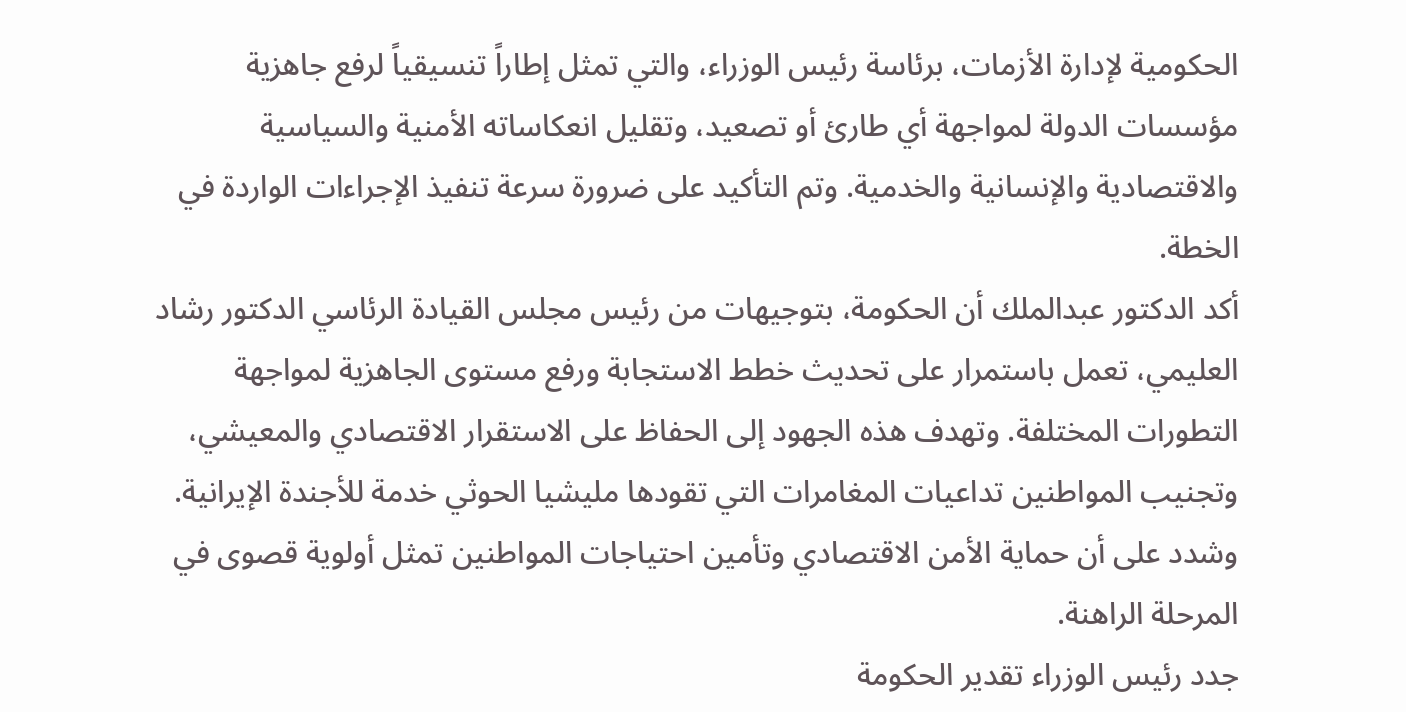الحكومية لإدارة الأزمات، برئاسة رئيس الوزراء، والتي تمثل إطاراً تنسيقياً لرفع جاهزية مؤسسات الدولة لمواجهة أي طارئ أو تصعيد، وتقليل انعكاساته الأمنية والسياسية والاقتصادية والإنسانية والخدمية. وتم التأكيد على ضرورة سرعة تنفيذ الإجراءات الواردة في الخطة.
أكد الدكتور عبدالملك أن الحكومة، بتوجيهات من رئيس مجلس القيادة الرئاسي الدكتور رشاد العليمي، تعمل باستمرار على تحديث خطط الاستجابة ورفع مستوى الجاهزية لمواجهة التطورات المختلفة. وتهدف هذه الجهود إلى الحفاظ على الاستقرار الاقتصادي والمعيشي، وتجنيب المواطنين تداعيات المغامرات التي تقودها مليشيا الحوثي خدمة للأجندة الإيرانية. وشدد على أن حماية الأمن الاقتصادي وتأمين احتياجات المواطنين تمثل أولوية قصوى في المرحلة الراهنة.
جدد رئيس الوزراء تقدير الحكومة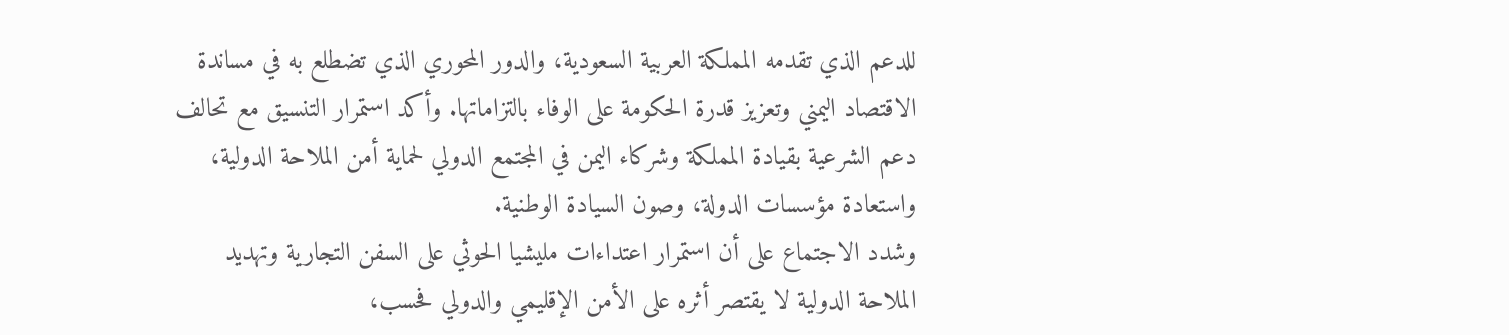للدعم الذي تقدمه المملكة العربية السعودية، والدور المحوري الذي تضطلع به في مساندة الاقتصاد اليمني وتعزيز قدرة الحكومة على الوفاء بالتزاماتها. وأكد استمرار التنسيق مع تحالف دعم الشرعية بقيادة المملكة وشركاء اليمن في المجتمع الدولي لحماية أمن الملاحة الدولية، واستعادة مؤسسات الدولة، وصون السيادة الوطنية.
وشدد الاجتماع على أن استمرار اعتداءات مليشيا الحوثي على السفن التجارية وتهديد الملاحة الدولية لا يقتصر أثره على الأمن الإقليمي والدولي فحسب،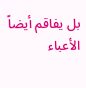بل يفاقم أيضاً الأعباء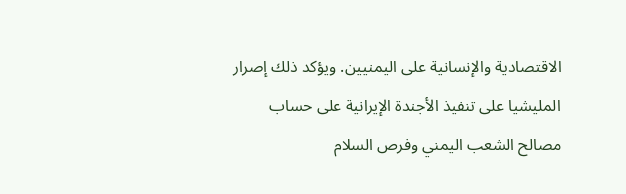الاقتصادية والإنسانية على اليمنيين. ويؤكد ذلك إصرار المليشيا على تنفيذ الأجندة الإيرانية على حساب مصالح الشعب اليمني وفرص السلام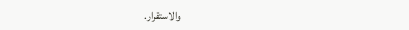والاستقرار.